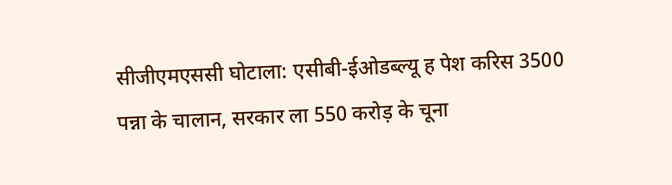सीजीएमएससी घोटाला: एसीबी-ईओडब्ल्यू ह पेश करिस 3500 पन्ना के चालान, सरकार ला 550 करोड़ के चूना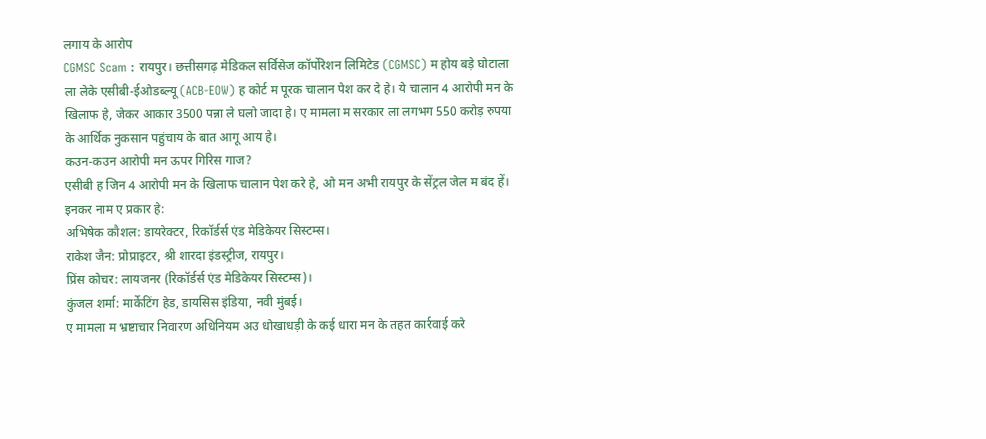लगाय के आरोप
CGMSC Scam : रायपुर। छत्तीसगढ़ मेडिकल सर्विसेज कॉर्पोरेशन लिमिटेड (CGMSC) म होय बड़े घोटाला ला लेके एसीबी-ईओडब्ल्यू (ACB-EOW) ह कोर्ट म पूरक चालान पेश कर दे हे। ये चालान 4 आरोपी मन के खिलाफ हे, जेकर आकार 3500 पन्ना ले घलो जादा हे। ए मामला म सरकार ला लगभग 550 करोड़ रुपया के आर्थिक नुकसान पहुंचाय के बात आगू आय हे।
कउन-कउन आरोपी मन ऊपर गिरिस गाज?
एसीबी ह जिन 4 आरोपी मन के खिलाफ चालान पेश करे हे, ओ मन अभी रायपुर के सेंट्रल जेल म बंद हें। इनकर नाम ए प्रकार हे:
अभिषेक कौशल: डायरेक्टर, रिकॉर्डर्स एंड मेडिकेयर सिस्टम्स।
राकेश जैन: प्रोप्राइटर, श्री शारदा इंडस्ट्रीज, रायपुर।
प्रिंस कोचर: लायजनर (रिकॉर्डर्स एंड मेडिकेयर सिस्टम्स)।
कुंजल शर्मा: मार्केटिंग हेड, डायसिस इंडिया, नवी मुंबई।
ए मामला म भ्रष्टाचार निवारण अधिनियम अउ धोखाधड़ी के कई धारा मन के तहत कार्रवाई करे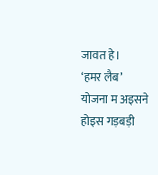जावत हे।
‘हमर लैब’ योजना म अइसने होइस गड़बड़ी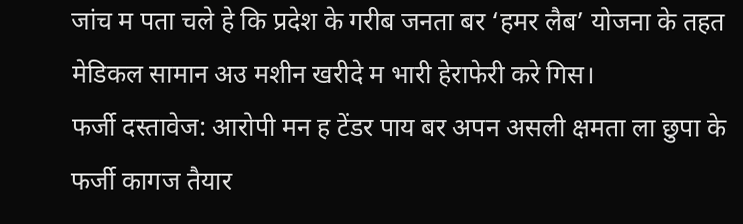जांच म पता चले हे कि प्रदेश के गरीब जनता बर ‘हमर लैब’ योजना के तहत मेडिकल सामान अउ मशीन खरीदे म भारी हेराफेरी करे गिस।
फर्जी दस्तावेज: आरोपी मन ह टेंडर पाय बर अपन असली क्षमता ला छुपा के फर्जी कागज तैयार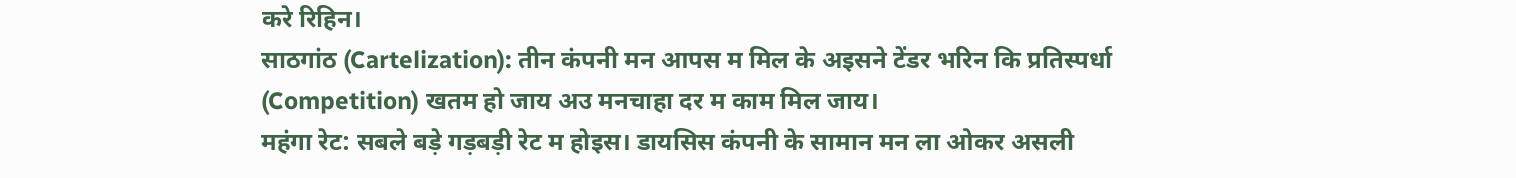करे रिहिन।
साठगांठ (Cartelization): तीन कंपनी मन आपस म मिल के अइसने टेंडर भरिन कि प्रतिस्पर्धा (Competition) खतम हो जाय अउ मनचाहा दर म काम मिल जाय।
महंगा रेट: सबले बड़े गड़बड़ी रेट म होइस। डायसिस कंपनी के सामान मन ला ओकर असली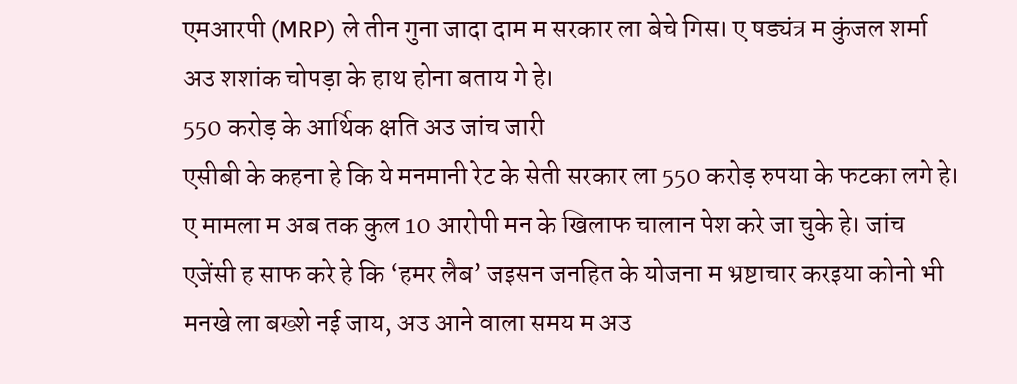एमआरपी (MRP) ले तीन गुना जादा दाम म सरकार ला बेचे गिस। ए षड्यंत्र म कुंजल शर्मा अउ शशांक चोपड़ा के हाथ होना बताय गे हे।
550 करोड़ के आर्थिक क्षति अउ जांच जारी
एसीबी के कहना हे कि ये मनमानी रेट के सेती सरकार ला 550 करोड़ रुपया के फटका लगे हे। ए मामला म अब तक कुल 10 आरोपी मन के खिलाफ चालान पेश करे जा चुके हे। जांच एजेंसी ह साफ करे हे कि ‘हमर लैब’ जइसन जनहित के योजना म भ्रष्टाचार करइया कोनो भी मनखे ला बख्शे नई जाय, अउ आने वाला समय म अउ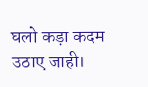घलो कड़ा कदम उठाए जाही।